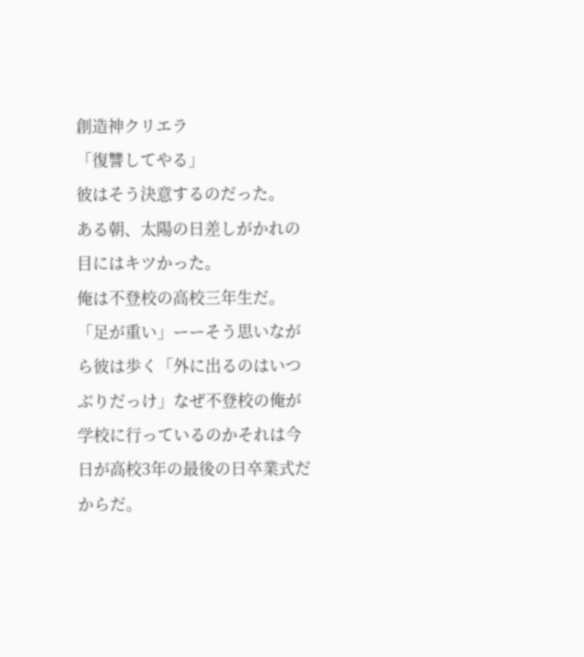創造神クリエラ
「復讐してやる」
彼はそう決意するのだった。
ある朝、太陽の日差しがかれの目にはキツかった。
俺は不登校の高校三年生だ。
「足が重い」ーーそう思いながら彼は歩く「外に出るのはいつぶりだっけ」なぜ不登校の俺が学校に行っているのかそれは今日が高校3年の最後の日卒業式だからだ。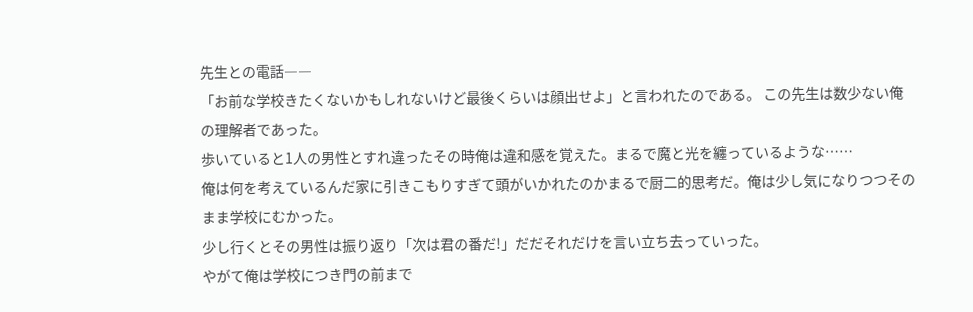先生との電話――
「お前な学校きたくないかもしれないけど最後くらいは顔出せよ」と言われたのである。 この先生は数少ない俺の理解者であった。
歩いていると1人の男性とすれ違ったその時俺は違和感を覚えた。まるで魔と光を纏っているような……
俺は何を考えているんだ家に引きこもりすぎて頭がいかれたのかまるで厨二的思考だ。俺は少し気になりつつそのまま学校にむかった。
少し行くとその男性は振り返り「次は君の番だ!」だだそれだけを言い立ち去っていった。
やがて俺は学校につき門の前まで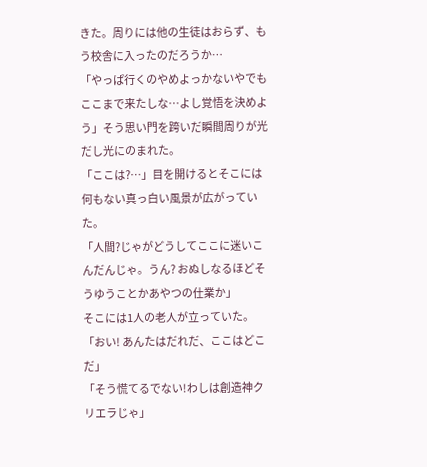きた。周りには他の生徒はおらず、もう校舎に入ったのだろうか…
「やっぱ行くのやめよっかないやでもここまで来たしな…よし覚悟を決めよう」そう思い門を跨いだ瞬間周りが光だし光にのまれた。
「ここは?…」目を開けるとそこには何もない真っ白い風景が広がっていた。
「人間?じゃがどうしてここに迷いこんだんじゃ。うん? おぬしなるほどそうゆうことかあやつの仕業か」
そこには1人の老人が立っていた。
「おい! あんたはだれだ、ここはどこだ」
「そう慌てるでない!わしは創造神クリエラじゃ」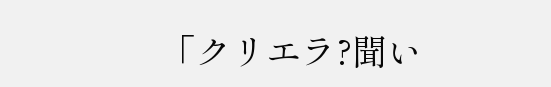「クリエラ?聞い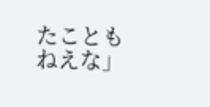たこともねえな」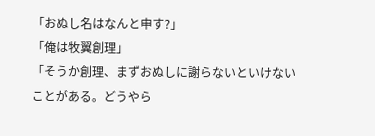「おぬし名はなんと申す?」
「俺は牧翼創理」
「そうか創理、まずおぬしに謝らないといけないことがある。どうやら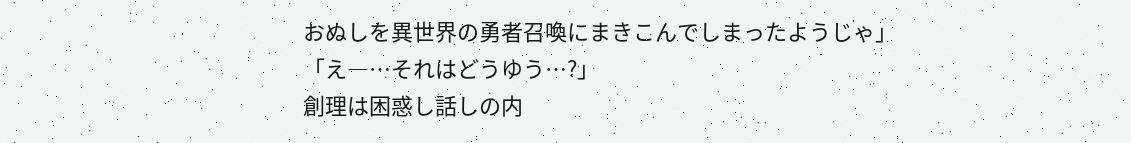おぬしを異世界の勇者召喚にまきこんでしまったようじゃ」
「え―…それはどうゆう…?」
創理は困惑し話しの内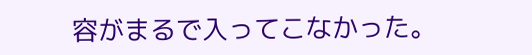容がまるで入ってこなかった。